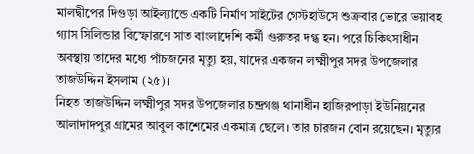মালদ্বীপের দিগুড়া আইল্যান্ডে একটি নির্মাণ সাইটের গেস্টহাউসে শুক্রবার ভোরে ভয়াবহ গ্যাস সিলিন্ডার বিস্ফোরণে সাত বাংলাদেশি কর্মী গুরুতর দগ্ধ হন। পরে চিকিৎসাধীন অবস্থায় তাদের মধ্যে পাঁচজনের মৃত্যু হয়, যাদের একজন লক্ষ্মীপুর সদর উপজেলার তাজউদ্দিন ইসলাম (২৫)।
নিহত তাজউদ্দিন লক্ষ্মীপুর সদর উপজেলার চন্দ্রগঞ্জ থানাধীন হাজিরপাড়া ইউনিয়নের আলাদাদপুর গ্রামের আবুল কাশেমের একমাত্র ছেলে। তার চারজন বোন রয়েছেন। মৃত্যুর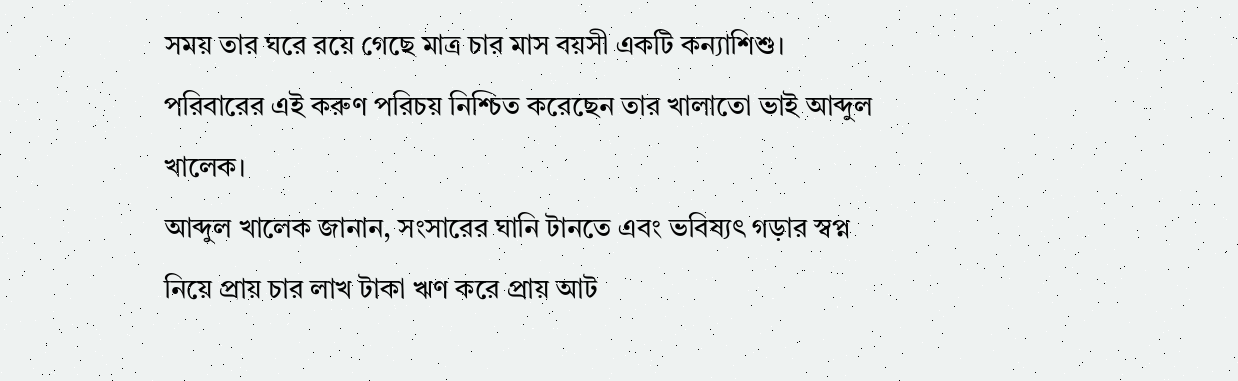সময় তার ঘরে রয়ে গেছে মাত্র চার মাস বয়সী একটি কন্যাশিশু। পরিবারের এই করুণ পরিচয় নিশ্চিত করেছেন তার খালাতো ভাই আব্দুল খালেক।
আব্দুল খালেক জানান, সংসারের ঘানি টানতে এবং ভবিষ্যৎ গড়ার স্বপ্ন নিয়ে প্রায় চার লাখ টাকা ঋণ করে প্রায় আট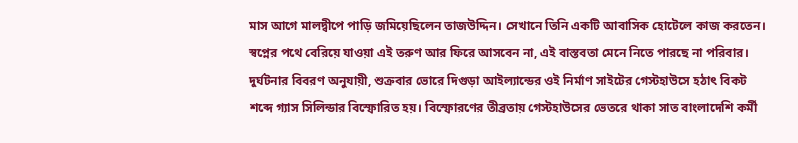মাস আগে মালদ্বীপে পাড়ি জমিয়েছিলেন তাজউদ্দিন। সেখানে তিনি একটি আবাসিক হোটেলে কাজ করতেন। স্বপ্নের পথে বেরিয়ে যাওয়া এই তরুণ আর ফিরে আসবেন না, এই বাস্তবতা মেনে নিতে পারছে না পরিবার।
দুর্ঘটনার বিবরণ অনুযায়ী, শুক্রবার ভোরে দিগুড়া আইল্যান্ডের ওই নির্মাণ সাইটের গেস্টহাউসে হঠাৎ বিকট শব্দে গ্যাস সিলিন্ডার বিস্ফোরিত হয়। বিস্ফোরণের তীব্রতায় গেস্টহাউসের ভেতরে থাকা সাত বাংলাদেশি কর্মী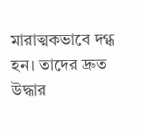মারাত্মকভাবে দগ্ধ হন। তাদের দ্রুত উদ্ধার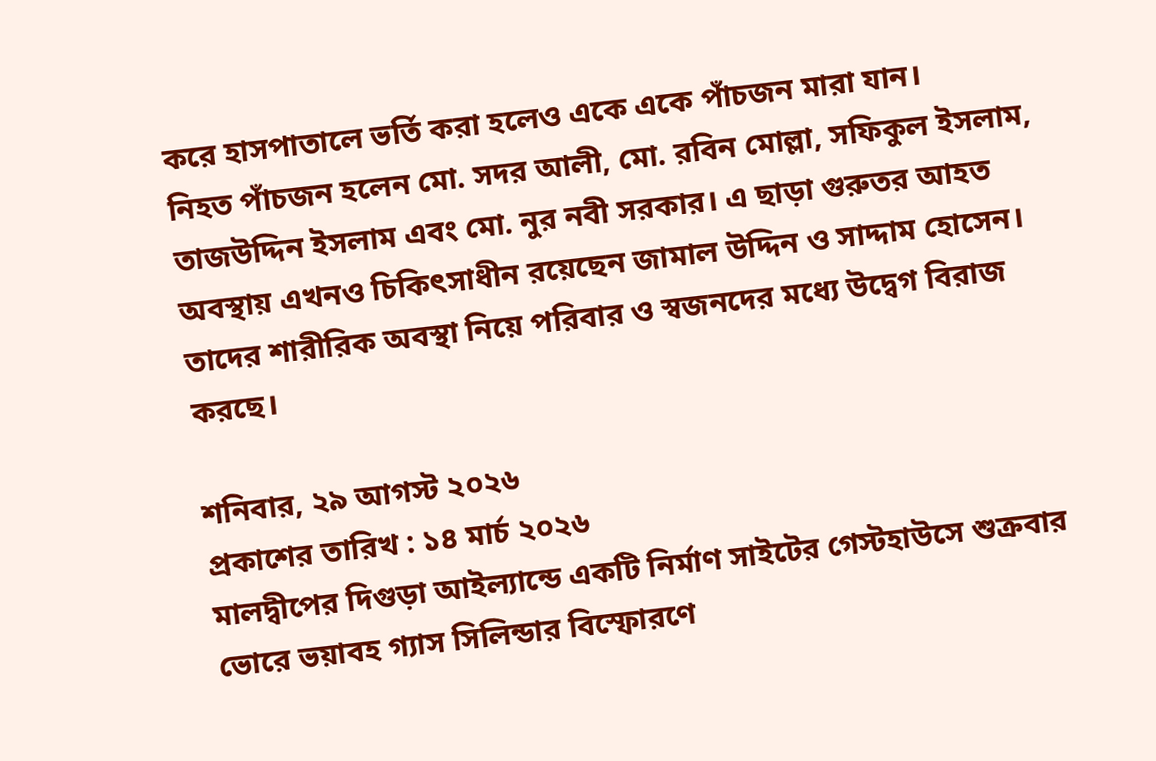করে হাসপাতালে ভর্তি করা হলেও একে একে পাঁচজন মারা যান।
নিহত পাঁচজন হলেন মো. সদর আলী, মো. রবিন মোল্লা, সফিকুল ইসলাম, তাজউদ্দিন ইসলাম এবং মো. নুর নবী সরকার। এ ছাড়া গুরুতর আহত অবস্থায় এখনও চিকিৎসাধীন রয়েছেন জামাল উদ্দিন ও সাদ্দাম হোসেন। তাদের শারীরিক অবস্থা নিয়ে পরিবার ও স্বজনদের মধ্যে উদ্বেগ বিরাজ করছে।

শনিবার, ২৯ আগস্ট ২০২৬
প্রকাশের তারিখ : ১৪ মার্চ ২০২৬
মালদ্বীপের দিগুড়া আইল্যান্ডে একটি নির্মাণ সাইটের গেস্টহাউসে শুক্রবার ভোরে ভয়াবহ গ্যাস সিলিন্ডার বিস্ফোরণে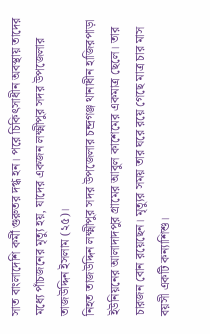সাত বাংলাদেশি কর্মী গুরুতর দগ্ধ হন। পরে চিকিৎসাধীন অবস্থায় তাদের মধ্যে পাঁচজনের মৃত্যু হয়, যাদের একজন লক্ষ্মীপুর সদর উপজেলার তাজউদ্দিন ইসলাম (২৫)।
নিহত তাজউদ্দিন লক্ষ্মীপুর সদর উপজেলার চন্দ্রগঞ্জ থানাধীন হাজিরপাড়া ইউনিয়নের আলাদাদপুর গ্রামের আবুল কাশেমের একমাত্র ছেলে। তার চারজন বোন রয়েছেন। মৃত্যুর সময় তার ঘরে রয়ে গেছে মাত্র চার মাস বয়সী একটি কন্যাশিশু।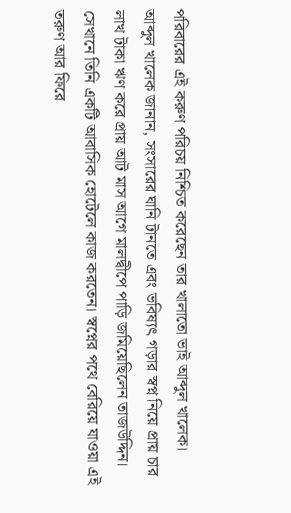পরিবারের এই করুণ পরিচয় নিশ্চিত করেছেন তার খালাতো ভাই আব্দুল খালেক।
আব্দুল খালেক জানান, সংসারের ঘানি টানতে এবং ভবিষ্যৎ গড়ার স্বপ্ন নিয়ে প্রায় চার লাখ টাকা ঋণ করে প্রায় আট মাস আগে মালদ্বীপে পাড়ি জমিয়েছিলেন তাজউদ্দিন। সেখানে তিনি একটি আবাসিক হোটেলে কাজ করতেন। স্বপ্নের পথে বেরিয়ে যাওয়া এই তরুণ আর ফিরে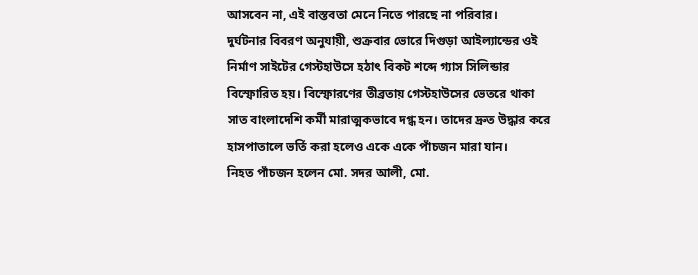আসবেন না, এই বাস্তবতা মেনে নিতে পারছে না পরিবার।
দুর্ঘটনার বিবরণ অনুযায়ী, শুক্রবার ভোরে দিগুড়া আইল্যান্ডের ওই নির্মাণ সাইটের গেস্টহাউসে হঠাৎ বিকট শব্দে গ্যাস সিলিন্ডার বিস্ফোরিত হয়। বিস্ফোরণের তীব্রতায় গেস্টহাউসের ভেতরে থাকা সাত বাংলাদেশি কর্মী মারাত্মকভাবে দগ্ধ হন। তাদের দ্রুত উদ্ধার করে হাসপাতালে ভর্তি করা হলেও একে একে পাঁচজন মারা যান।
নিহত পাঁচজন হলেন মো. সদর আলী, মো.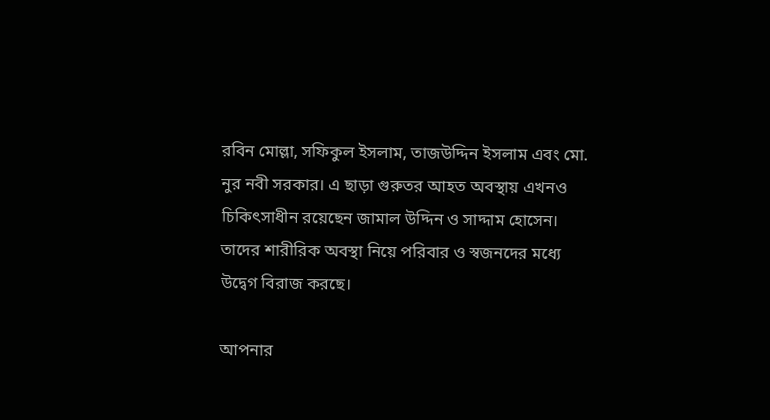রবিন মোল্লা, সফিকুল ইসলাম, তাজউদ্দিন ইসলাম এবং মো. নুর নবী সরকার। এ ছাড়া গুরুতর আহত অবস্থায় এখনও চিকিৎসাধীন রয়েছেন জামাল উদ্দিন ও সাদ্দাম হোসেন। তাদের শারীরিক অবস্থা নিয়ে পরিবার ও স্বজনদের মধ্যে উদ্বেগ বিরাজ করছে।

আপনার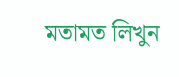মতামত লিখুন